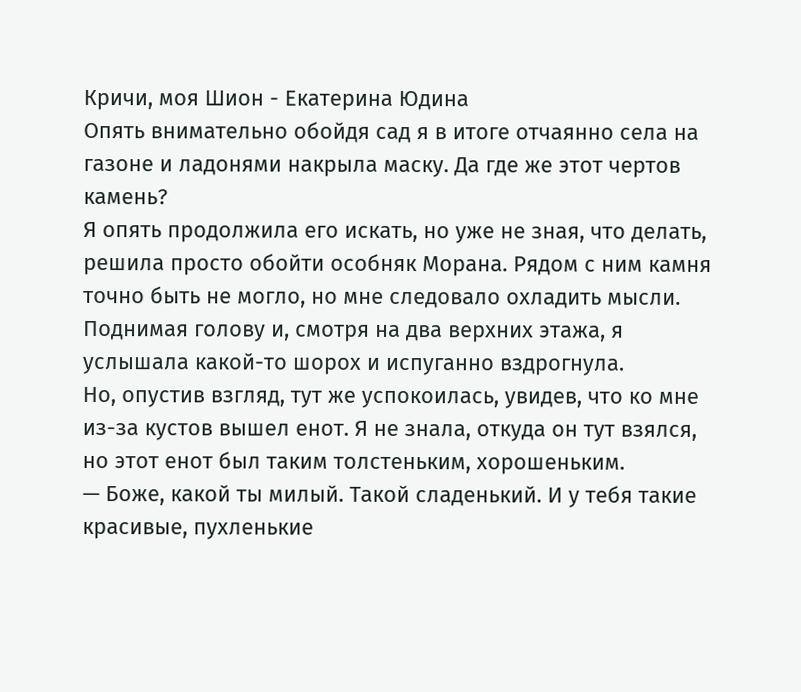Кричи, моя Шион - Екатерина Юдина
Опять внимательно обойдя сад я в итоге отчаянно села на газоне и ладонями накрыла маску. Да где же этот чертов камень?
Я опять продолжила его искать, но уже не зная, что делать, решила просто обойти особняк Морана. Рядом с ним камня точно быть не могло, но мне следовало охладить мысли.
Поднимая голову и, смотря на два верхних этажа, я услышала какой-то шорох и испуганно вздрогнула.
Но, опустив взгляд, тут же успокоилась, увидев, что ко мне из-за кустов вышел енот. Я не знала, откуда он тут взялся, но этот енот был таким толстеньким, хорошеньким.
— Боже, какой ты милый. Такой сладенький. И у тебя такие красивые, пухленькие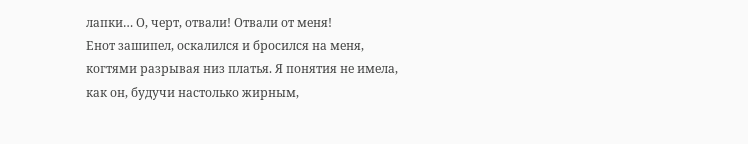лапки… О, черт, отвали! Отвали от меня!
Енот зашипел, оскалился и бросился на меня, когтями разрывая низ платья. Я понятия не имела, как он, будучи настолько жирным,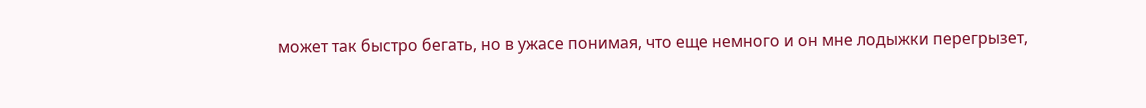может так быстро бегать, но в ужасе понимая, что еще немного и он мне лодыжки перегрызет,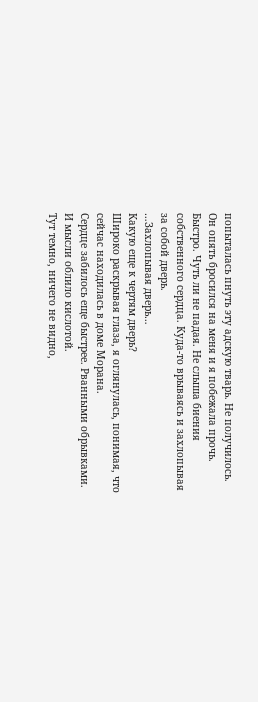попыталась пнуть эту адскую тварь. Не получилось. Он опять бросился на меня и я побежала прочь. Быстро. Чуть ли не падая. Не слыша биения собственного сердца. Куда-то врываясь и захлопывая за собой дверь.
…Захлопывая дверь…
Какую еще к чертям дверь?
Широко раскрывая глаза, я оглянулась, понимая, что сейчас находилась в доме Морана.
Сердце забилось еще быстрее. Рванными обрывками. И мысли облило кислотой.
Тут темно, ничего не видно,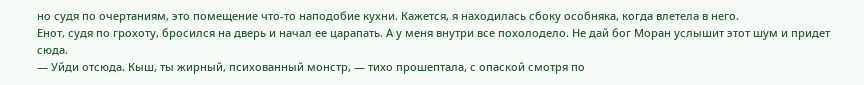но судя по очертаниям, это помещение что-то наподобие кухни. Кажется, я находилась сбоку особняка, когда влетела в него.
Енот, судя по грохоту, бросился на дверь и начал ее царапать. А у меня внутри все похолодело. Не дай бог Моран услышит этот шум и придет сюда.
— Уйди отсюда. Кыш, ты жирный, психованный монстр, — тихо прошептала, с опаской смотря по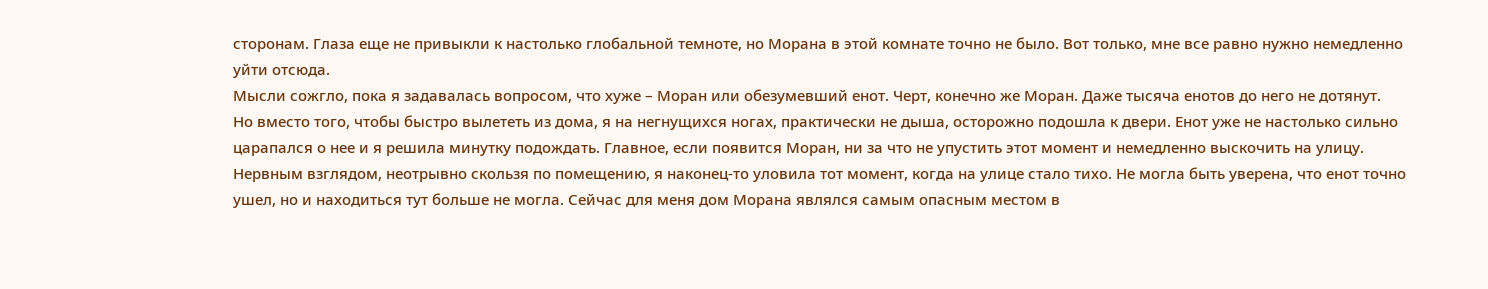сторонам. Глаза еще не привыкли к настолько глобальной темноте, но Морана в этой комнате точно не было. Вот только, мне все равно нужно немедленно уйти отсюда.
Мысли сожгло, пока я задавалась вопросом, что хуже – Моран или обезумевший енот. Черт, конечно же Моран. Даже тысяча енотов до него не дотянут.
Но вместо того, чтобы быстро вылететь из дома, я на негнущихся ногах, практически не дыша, осторожно подошла к двери. Енот уже не настолько сильно царапался о нее и я решила минутку подождать. Главное, если появится Моран, ни за что не упустить этот момент и немедленно выскочить на улицу.
Нервным взглядом, неотрывно скользя по помещению, я наконец-то уловила тот момент, когда на улице стало тихо. Не могла быть уверена, что енот точно ушел, но и находиться тут больше не могла. Сейчас для меня дом Морана являлся самым опасным местом в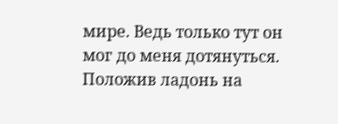мире. Ведь только тут он мог до меня дотянуться.
Положив ладонь на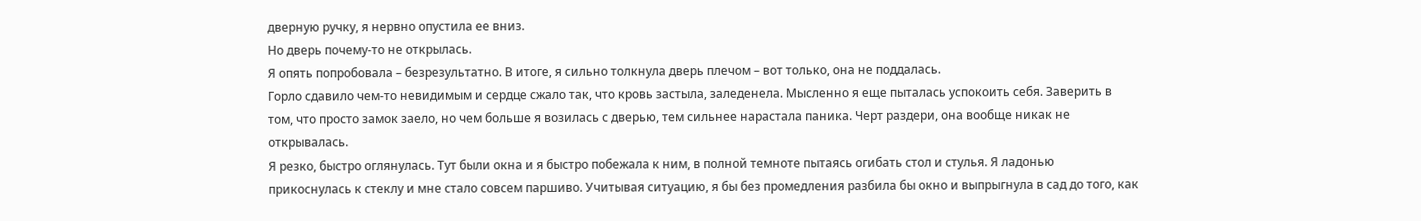дверную ручку, я нервно опустила ее вниз.
Но дверь почему-то не открылась.
Я опять попробовала – безрезультатно. В итоге, я сильно толкнула дверь плечом – вот только, она не поддалась.
Горло сдавило чем-то невидимым и сердце сжало так, что кровь застыла, заледенела. Мысленно я еще пыталась успокоить себя. Заверить в том, что просто замок заело, но чем больше я возилась с дверью, тем сильнее нарастала паника. Черт раздери, она вообще никак не открывалась.
Я резко, быстро оглянулась. Тут были окна и я быстро побежала к ним, в полной темноте пытаясь огибать стол и стулья. Я ладонью прикоснулась к стеклу и мне стало совсем паршиво. Учитывая ситуацию, я бы без промедления разбила бы окно и выпрыгнула в сад до того, как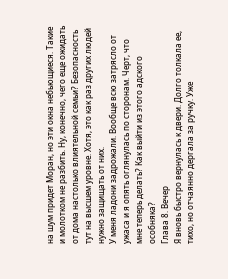на шум придет Моран, но эти окна небьющиеся. Такие и молотком не разбить. Ну, конечно, чего еще ожидать от дома настолько влиятельной семьи? Безопасность тут на высшем уровне. Хотя, это как раз других людей нужно защищать от них.
У меня ладони задрожали. Вообще всю затрясло от ужаса и я опять оглянулась по сторонам. Черт, что мне теперь делать? Как выйти из этого адского особняка?
Глава 8. Вечер
Я вновь быстро вернулась к двери. Долго толкала ее, тихо, но отчаянно дергала за ручку. Уже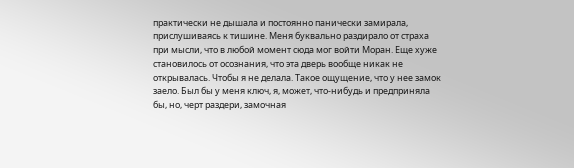практически не дышала и постоянно панически замирала, прислушиваясь к тишине. Меня буквально раздирало от страха при мысли, что в любой момент сюда мог войти Моран. Еще хуже становилось от осознания, что эта дверь вообще никак не открывалась. Чтобы я не делала. Такое ощущение, что у нее замок заело. Был бы у меня ключ, я, может, что-нибудь и предприняла бы, но, черт раздери, замочная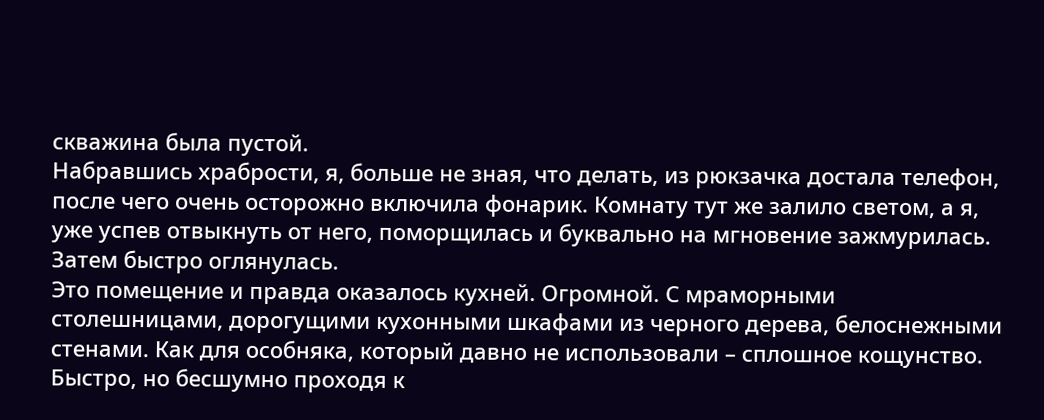скважина была пустой.
Набравшись храбрости, я, больше не зная, что делать, из рюкзачка достала телефон, после чего очень осторожно включила фонарик. Комнату тут же залило светом, а я, уже успев отвыкнуть от него, поморщилась и буквально на мгновение зажмурилась. Затем быстро оглянулась.
Это помещение и правда оказалось кухней. Огромной. С мраморными столешницами, дорогущими кухонными шкафами из черного дерева, белоснежными стенами. Как для особняка, который давно не использовали – сплошное кощунство.
Быстро, но бесшумно проходя к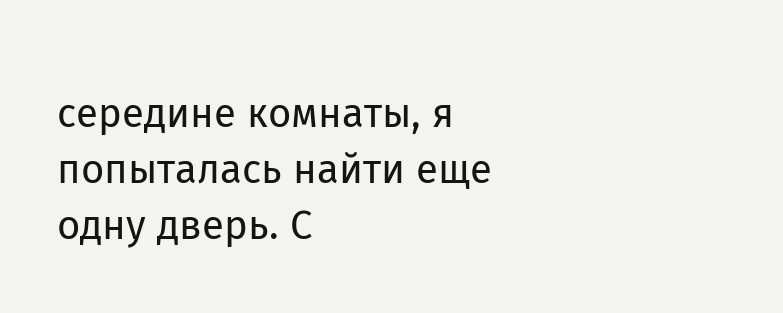середине комнаты, я попыталась найти еще одну дверь. С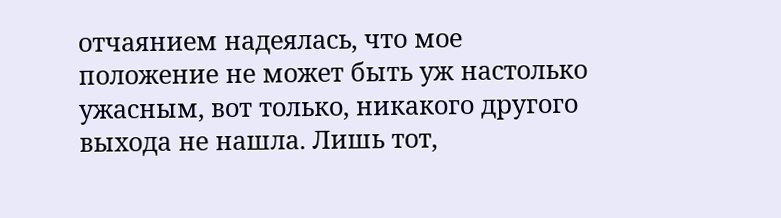отчаянием надеялась, что мое положение не может быть уж настолько ужасным, вот только, никакого другого выхода не нашла. Лишь тот,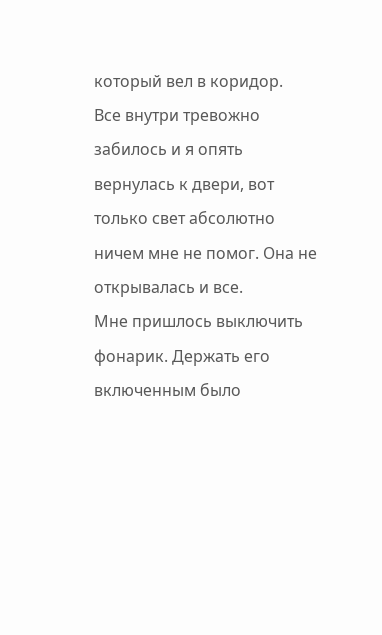который вел в коридор.
Все внутри тревожно забилось и я опять вернулась к двери, вот только свет абсолютно ничем мне не помог. Она не открывалась и все.
Мне пришлось выключить фонарик. Держать его включенным было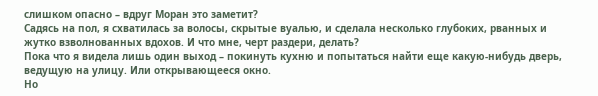слишком опасно – вдруг Моран это заметит?
Садясь на пол, я схватилась за волосы, скрытые вуалью, и сделала несколько глубоких, рванных и жутко взволнованных вдохов. И что мне, черт раздери, делать?
Пока что я видела лишь один выход – покинуть кухню и попытаться найти еще какую-нибудь дверь, ведущую на улицу. Или открывающееся окно.
Но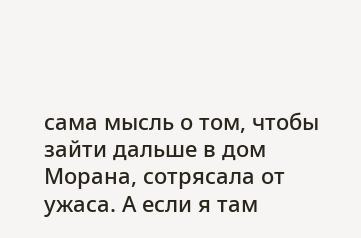сама мысль о том, чтобы зайти дальше в дом Морана, сотрясала от ужаса. А если я там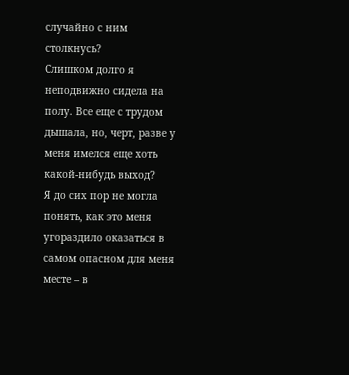случайно с ним столкнусь?
Слишком долго я неподвижно сидела на полу. Все еще с трудом дышала, но, черт, разве у меня имелся еще хоть какой-нибудь выход?
Я до сих пор не могла понять, как это меня угораздило оказаться в самом опасном для меня месте – в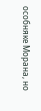особняке Морана, но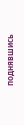поднявшись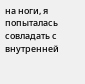на ноги, я попыталась совладать с внутренней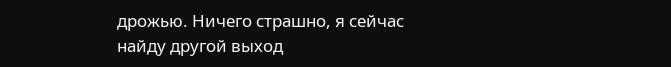дрожью. Ничего страшно, я сейчас найду другой выход